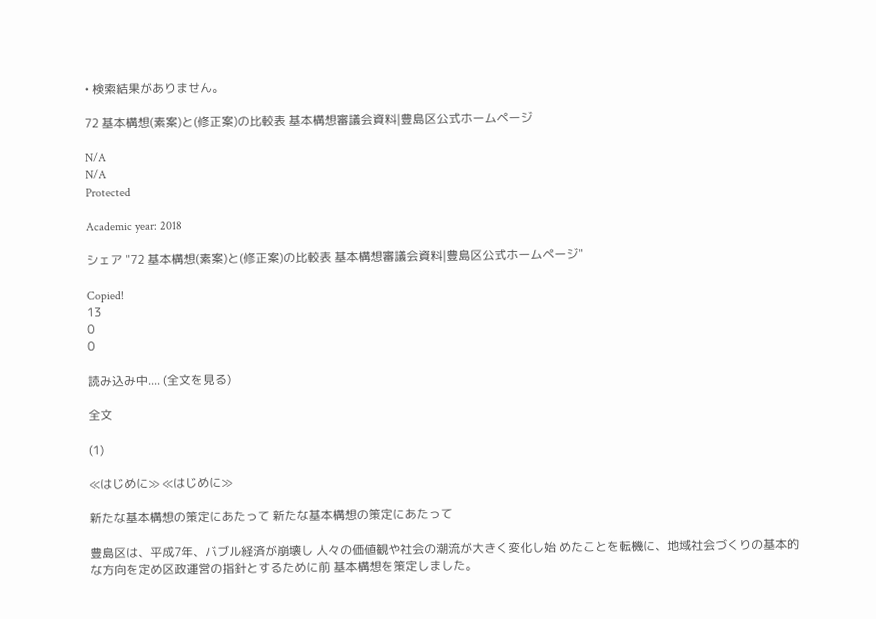• 検索結果がありません。

72 基本構想(素案)と(修正案)の比較表 基本構想審議会資料|豊島区公式ホームページ

N/A
N/A
Protected

Academic year: 2018

シェア "72 基本構想(素案)と(修正案)の比較表 基本構想審議会資料|豊島区公式ホームページ"

Copied!
13
0
0

読み込み中.... (全文を見る)

全文

(1)

≪はじめに≫ ≪はじめに≫

新たな基本構想の策定にあたって 新たな基本構想の策定にあたって

豊島区は、平成7年、バブル経済が崩壊し 人々の価値観や社会の潮流が大きく変化し始 めたことを転機に、地域社会づくりの基本的 な方向を定め区政運営の指針とするために前 基本構想を策定しました。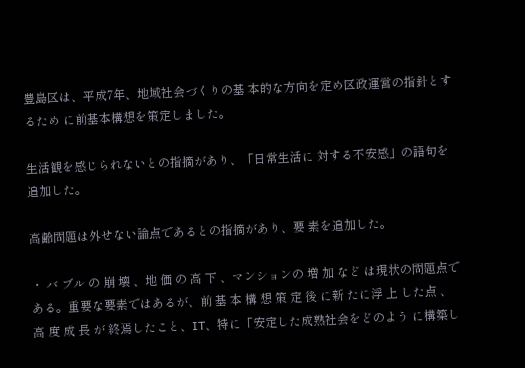豊島区は、平成7年、地域社会づくりの基 本的な方向を定め区政運営の指針とするため に前基本構想を策定しました。

生活観を感じられないとの指摘があり、「日常生活に 対する不安感」の語句を追加した。

高齢問題は外せない論点であるとの指摘があり、要 素を追加した。

・ バ ブル の 崩 壊 、地 価 の 高 下 、マンションの 増 加 など は現状の問題点である。重要な要素ではあるが、前 基 本 構 想 策 定 後 に新 たに浮 上 した点 、高 度 成 長 が 終焉したこと、IT、特に「安定した成熟社会をどのよう に構築し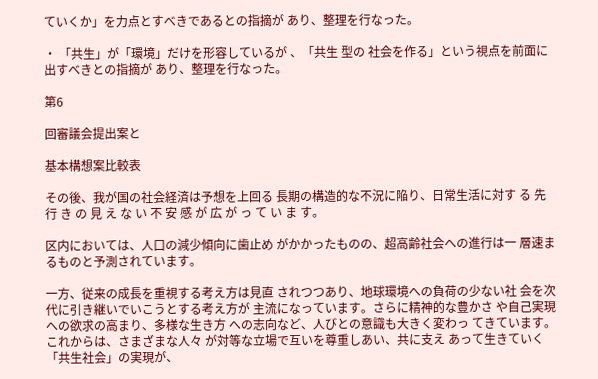ていくか」を力点とすべきであるとの指摘が あり、整理を行なった。

・ 「共生」が「環境」だけを形容しているが 、「共生 型の 社会を作る」という視点を前面に出すべきとの指摘が あり、整理を行なった。

第6

回審議会提出案と

基本構想案比較表

その後、我が国の社会経済は予想を上回る 長期の構造的な不況に陥り、日常生活に対す る 先 行 き の 見 え な い 不 安 感 が 広 が っ て い ま す。

区内においては、人口の減少傾向に歯止め がかかったものの、超高齢社会への進行は一 層速まるものと予測されています。

一方、従来の成長を重視する考え方は見直 されつつあり、地球環境への負荷の少ない社 会を次代に引き継いでいこうとする考え方が 主流になっています。さらに精神的な豊かさ や自己実現への欲求の高まり、多様な生き方 への志向など、人びとの意識も大きく変わっ てきています。これからは、さまざまな人々 が対等な立場で互いを尊重しあい、共に支え あって生きていく「共生社会」の実現が、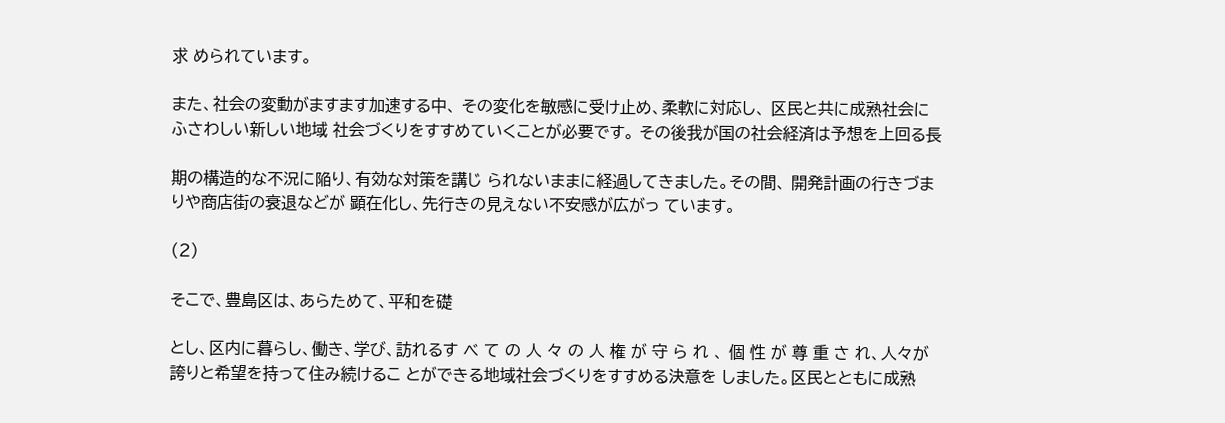求 められています。

また、社会の変動がますます加速する中、 その変化を敏感に受け止め、柔軟に対応し、 区民と共に成熟社会にふさわしい新しい地域 社会づくりをすすめていくことが必要です。 その後我が国の社会経済は予想を上回る長

期の構造的な不況に陥り、有効な対策を講じ られないままに経過してきました。その間、 開発計画の行きづまりや商店街の衰退などが 顕在化し、先行きの見えない不安感が広がっ ています。

(2)

そこで、豊島区は、あらためて、平和を礎

とし、区内に暮らし、働き、学び、訪れるす べ て の 人 々 の 人 権 が 守 ら れ 、 個 性 が 尊 重 さ れ、人々が誇りと希望を持って住み続けるこ とができる地域社会づくりをすすめる決意を しました。区民とともに成熟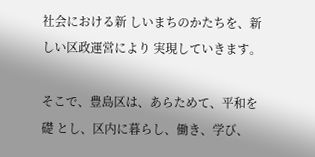社会における新 しいまちのかたちを、新しい区政運営により 実現していきます。

そこで、豊島区は、あらためて、平和を礎 とし、区内に暮らし、働き、学び、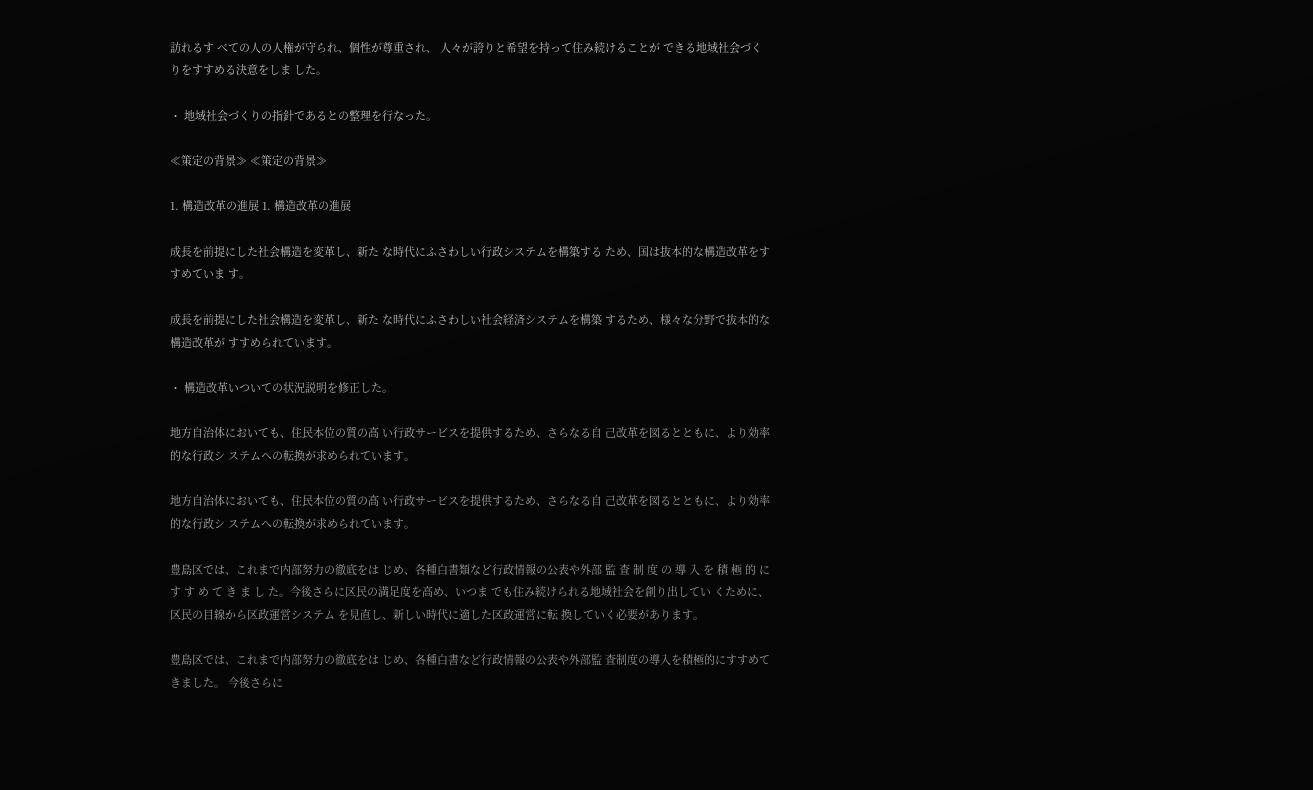訪れるす べての人の人権が守られ、個性が尊重され、 人々が誇りと希望を持って住み続けることが できる地域社会づくりをすすめる決意をしま した。

・ 地域社会づくりの指針であるとの整理を行なった。

≪策定の背景≫ ≪策定の背景≫

1. 構造改革の進展 1. 構造改革の進展

成長を前提にした社会構造を変革し、新た な時代にふさわしい行政システムを構築する ため、国は抜本的な構造改革をすすめていま す。

成長を前提にした社会構造を変革し、新た な時代にふさわしい社会経済システムを構築 するため、様々な分野で抜本的な構造改革が すすめられています。

・ 構造改革いついての状況説明を修正した。

地方自治体においても、住民本位の質の高 い行政サービスを提供するため、さらなる自 己改革を図るとともに、より効率的な行政シ ステムへの転換が求められています。

地方自治体においても、住民本位の質の高 い行政サービスを提供するため、さらなる自 己改革を図るとともに、より効率的な行政シ ステムへの転換が求められています。

豊島区では、これまで内部努力の徹底をは じめ、各種白書類など行政情報の公表や外部 監 査 制 度 の 導 入 を 積 極 的 に す す め て き ま し た。今後さらに区民の満足度を高め、いつま でも住み続けられる地域社会を創り出してい くために、区民の目線から区政運営システム を見直し、新しい時代に適した区政運営に転 換していく必要があります。

豊島区では、これまで内部努力の徹底をは じめ、各種白書など行政情報の公表や外部監 査制度の導入を積極的にすすめてきました。 今後さらに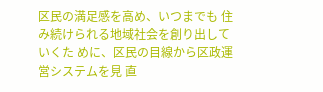区民の満足感を高め、いつまでも 住み続けられる地域社会を創り出していくた めに、区民の目線から区政運営システムを見 直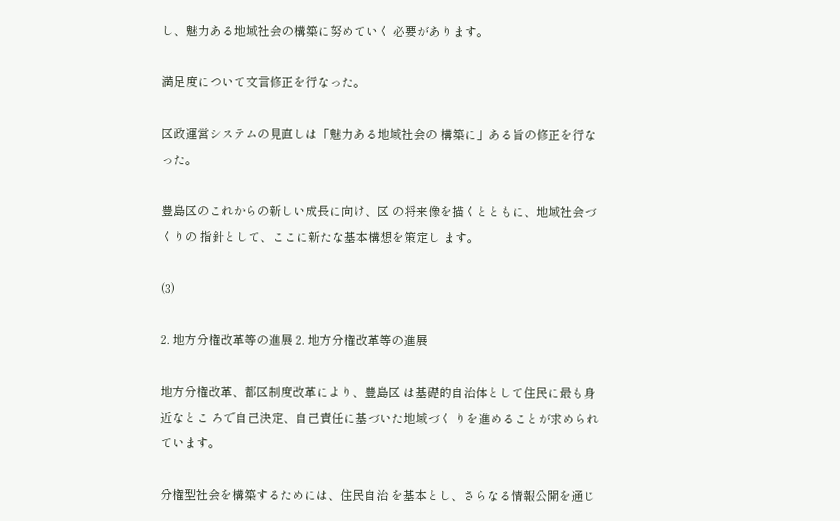し、魅力ある地域社会の構築に努めていく 必要があります。

満足度について文言修正を行なった。

区政運営システムの見直しは「魅力ある地域社会の 構築に」ある旨の修正を行なった。

豊島区のこれからの新しい成長に向け、区 の将来像を描くとともに、地域社会づくりの 指針として、ここに新たな基本構想を策定し ます。

(3)

2. 地方分権改革等の進展 2. 地方分権改革等の進展

地方分権改革、都区制度改革により、豊島区 は基礎的自治体として住民に最も身近なとこ ろで自己決定、自己責任に基づいた地域づく りを進めることが求められています。

分権型社会を構築するためには、住民自治 を基本とし、さらなる情報公開を通じ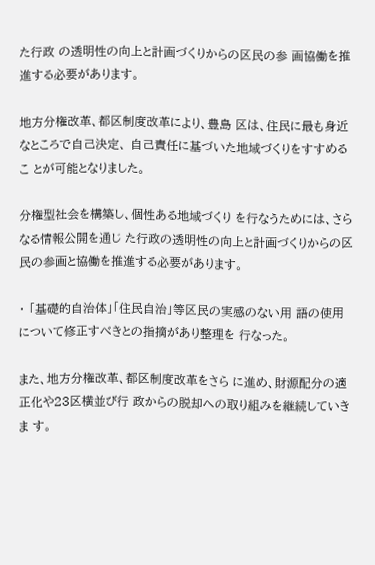た行政 の透明性の向上と計画づくりからの区民の参 画協働を推進する必要があります。

地方分権改革、都区制度改革により、豊島 区は、住民に最も身近なところで自己決定、 自己責任に基づいた地域づくりをすすめるこ とが可能となりました。

分権型社会を構築し、個性ある地域づくり を行なうためには、さらなる情報公開を通じ た行政の透明性の向上と計画づくりからの区 民の参画と協働を推進する必要があります。

・ 「基礎的自治体」「住民自治」等区民の実感のない用 語の使用について修正すべきとの指摘があり整理を 行なった。

また、地方分権改革、都区制度改革をさら に進め、財源配分の適正化や23区横並び行 政からの脱却への取り組みを継続していきま す。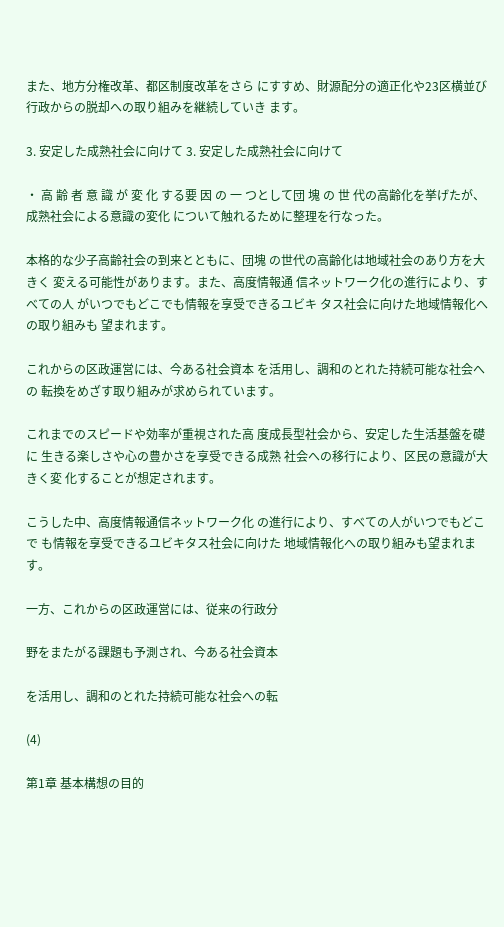また、地方分権改革、都区制度改革をさら にすすめ、財源配分の適正化や23区横並び 行政からの脱却への取り組みを継続していき ます。

3. 安定した成熟社会に向けて 3. 安定した成熟社会に向けて

・ 高 齢 者 意 識 が 変 化 する要 因 の 一 つとして団 塊 の 世 代の高齢化を挙げたが、成熟社会による意識の変化 について触れるために整理を行なった。

本格的な少子高齢社会の到来とともに、団塊 の世代の高齢化は地域社会のあり方を大きく 変える可能性があります。また、高度情報通 信ネットワーク化の進行により、すべての人 がいつでもどこでも情報を享受できるユビキ タス社会に向けた地域情報化への取り組みも 望まれます。

これからの区政運営には、今ある社会資本 を活用し、調和のとれた持続可能な社会への 転換をめざす取り組みが求められています。

これまでのスピードや効率が重視された高 度成長型社会から、安定した生活基盤を礎に 生きる楽しさや心の豊かさを享受できる成熟 社会への移行により、区民の意識が大きく変 化することが想定されます。

こうした中、高度情報通信ネットワーク化 の進行により、すべての人がいつでもどこで も情報を享受できるユビキタス社会に向けた 地域情報化への取り組みも望まれます。

一方、これからの区政運営には、従来の行政分

野をまたがる課題も予測され、今ある社会資本

を活用し、調和のとれた持続可能な社会への転

(4)

第1章 基本構想の目的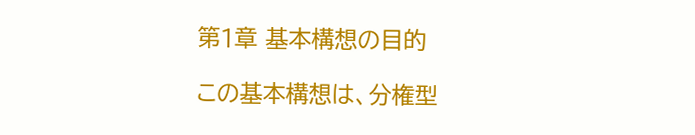第1章 基本構想の目的

この基本構想は、分権型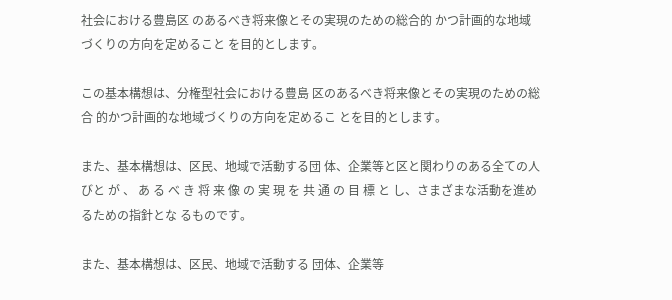社会における豊島区 のあるべき将来像とその実現のための総合的 かつ計画的な地域づくりの方向を定めること を目的とします。

この基本構想は、分権型社会における豊島 区のあるべき将来像とその実現のための総合 的かつ計画的な地域づくりの方向を定めるこ とを目的とします。

また、基本構想は、区民、地域で活動する団 体、企業等と区と関わりのある全ての人びと が 、 あ る べ き 将 来 像 の 実 現 を 共 通 の 目 標 と し、さまざまな活動を進めるための指針とな るものです。

また、基本構想は、区民、地域で活動する 団体、企業等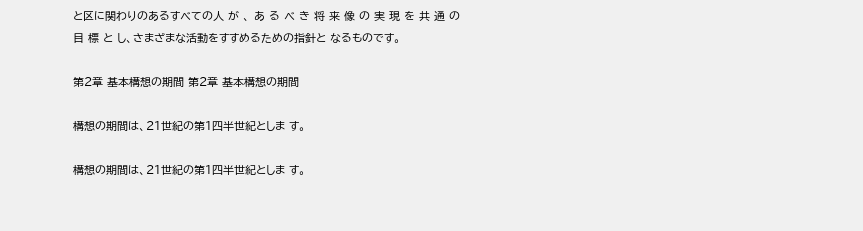と区に関わりのあるすべての人 が 、 あ る べ き 将 来 像 の 実 現 を 共 通 の 目 標 と し、さまざまな活動をすすめるための指針と なるものです。

第2章 基本構想の期間 第2章 基本構想の期間

構想の期間は、21世紀の第1四半世紀としま す。

構想の期間は、21世紀の第1四半世紀としま す。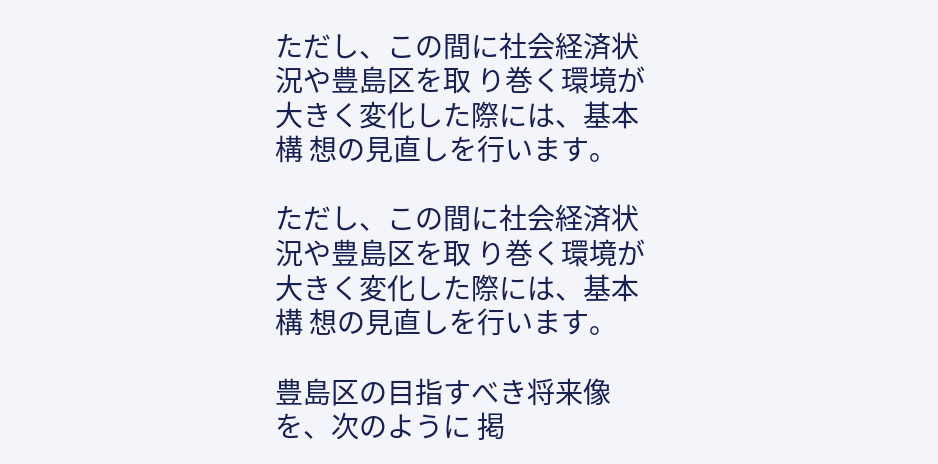ただし、この間に社会経済状況や豊島区を取 り巻く環境が大きく変化した際には、基本構 想の見直しを行います。

ただし、この間に社会経済状況や豊島区を取 り巻く環境が大きく変化した際には、基本構 想の見直しを行います。

豊島区の目指すべき将来像を、次のように 掲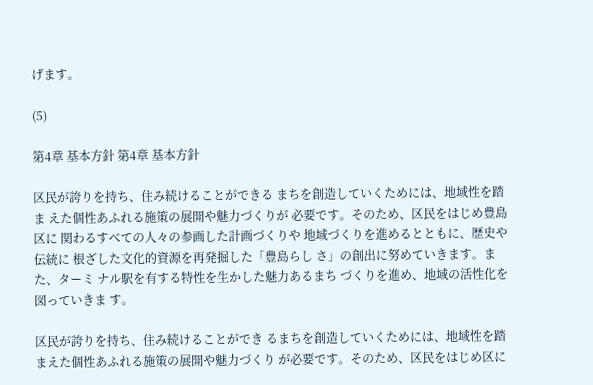げます。

(5)

第4章 基本方針 第4章 基本方針

区民が誇りを持ち、住み続けることができる まちを創造していくためには、地域性を踏ま えた個性あふれる施策の展開や魅力づくりが 必要です。そのため、区民をはじめ豊島区に 関わるすべての人々の参画した計画づくりや 地域づくりを進めるとともに、歴史や伝統に 根ざした文化的資源を再発掘した「豊島らし さ」の創出に努めていきます。また、ターミ ナル駅を有する特性を生かした魅力あるまち づくりを進め、地域の活性化を図っていきま す。

区民が誇りを持ち、住み続けることができ るまちを創造していくためには、地域性を踏 まえた個性あふれる施策の展開や魅力づくり が必要です。そのため、区民をはじめ区に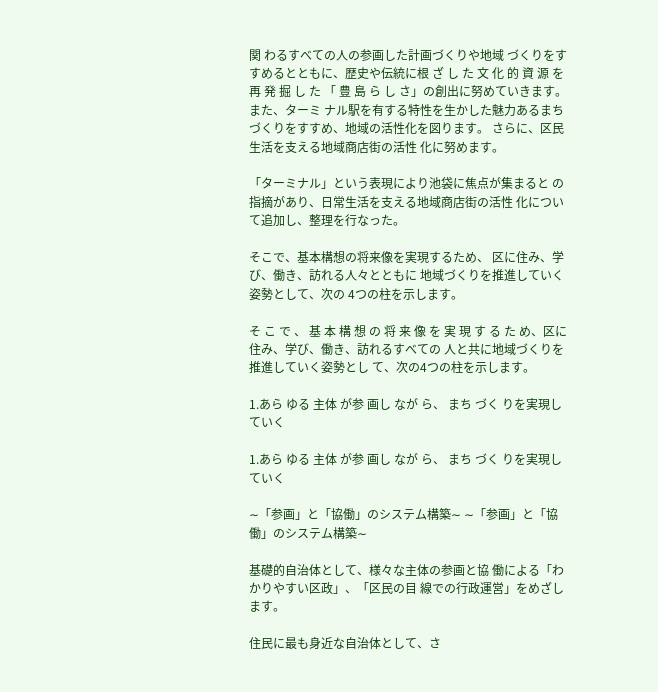関 わるすべての人の参画した計画づくりや地域 づくりをすすめるとともに、歴史や伝統に根 ざ し た 文 化 的 資 源 を 再 発 掘 し た 「 豊 島 ら し さ」の創出に努めていきます。また、ターミ ナル駅を有する特性を生かした魅力あるまち づくりをすすめ、地域の活性化を図ります。 さらに、区民生活を支える地域商店街の活性 化に努めます。

「ターミナル」という表現により池袋に焦点が集まると の指摘があり、日常生活を支える地域商店街の活性 化について追加し、整理を行なった。

そこで、基本構想の将来像を実現するため、 区に住み、学び、働き、訪れる人々とともに 地域づくりを推進していく姿勢として、次の 4つの柱を示します。

そ こ で 、 基 本 構 想 の 将 来 像 を 実 現 す る た め、区に住み、学び、働き、訪れるすべての 人と共に地域づくりを推進していく姿勢とし て、次の4つの柱を示します。

1.あら ゆる 主体 が参 画し なが ら、 まち づく りを実現していく

1.あら ゆる 主体 が参 画し なが ら、 まち づく りを実現していく

∼「参画」と「協働」のシステム構築∼ ∼「参画」と「協働」のシステム構築∼

基礎的自治体として、様々な主体の参画と協 働による「わかりやすい区政」、「区民の目 線での行政運営」をめざします。

住民に最も身近な自治体として、さ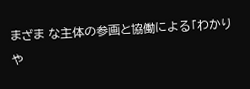まざま な主体の参画と協働による「わかりや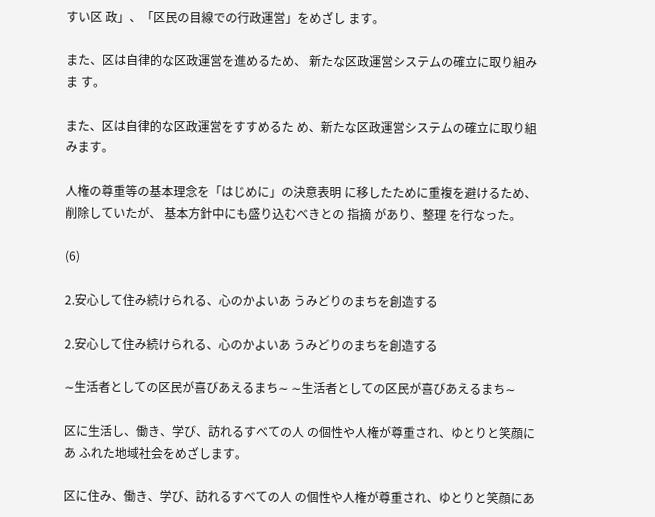すい区 政」、「区民の目線での行政運営」をめざし ます。

また、区は自律的な区政運営を進めるため、 新たな区政運営システムの確立に取り組みま す。

また、区は自律的な区政運営をすすめるた め、新たな区政運営システムの確立に取り組 みます。

人権の尊重等の基本理念を「はじめに」の決意表明 に移したために重複を避けるため、削除していたが、 基本方針中にも盛り込むべきとの 指摘 があり、整理 を行なった。

(6)

2.安心して住み続けられる、心のかよいあ うみどりのまちを創造する

2.安心して住み続けられる、心のかよいあ うみどりのまちを創造する

∼生活者としての区民が喜びあえるまち∼ ∼生活者としての区民が喜びあえるまち∼

区に生活し、働き、学び、訪れるすべての人 の個性や人権が尊重され、ゆとりと笑顔にあ ふれた地域社会をめざします。

区に住み、働き、学び、訪れるすべての人 の個性や人権が尊重され、ゆとりと笑顔にあ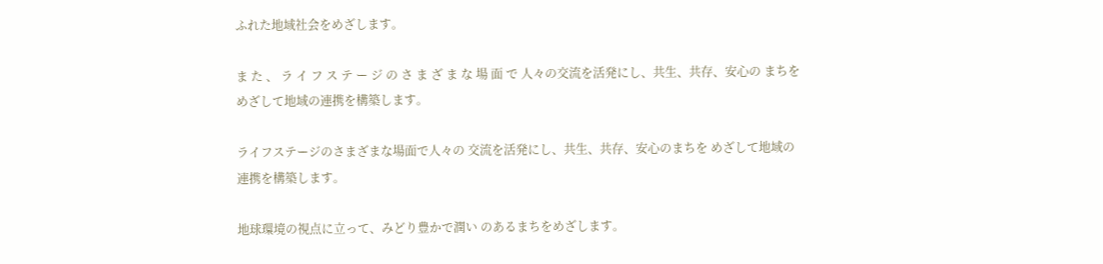ふれた地域社会をめざします。

ま た 、 ラ イ フ ス テ ー ジ の さ ま ざ ま な 場 面 で 人々の交流を活発にし、共生、共存、安心の まちをめざして地域の連携を構築します。

ライフステージのさまざまな場面で人々の 交流を活発にし、共生、共存、安心のまちを めざして地域の連携を構築します。

地球環境の視点に立って、みどり豊かで潤い のあるまちをめざします。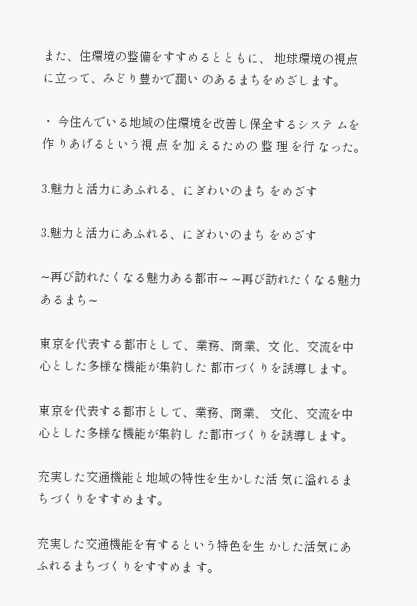また、住環境の整備をすすめるとともに、 地球環境の視点に立って、みどり豊かで潤い のあるまちをめざします。

・ 今住んでいる地域の住環境を改善し保全するシステ ムを作 りあげるという視 点 を加 えるための 整 理 を行 なった。

3.魅力と活力にあふれる、にぎわいのまち をめざす

3.魅力と活力にあふれる、にぎわいのまち をめざす

∼再び訪れたくなる魅力ある都市∼ ∼再び訪れたくなる魅力あるまち∼

東京を代表する都市として、業務、商業、文 化、交流を中心とした多様な機能が集約した 都市づくりを誘導します。

東京を代表する都市として、業務、商業、 文化、交流を中心とした多様な機能が集約し た都市づくりを誘導します。

充実した交通機能と地域の特性を生かした活 気に溢れるまちづくりをすすめます。

充実した交通機能を有するという特色を生 かした活気にあふれるまちづくりをすすめま す。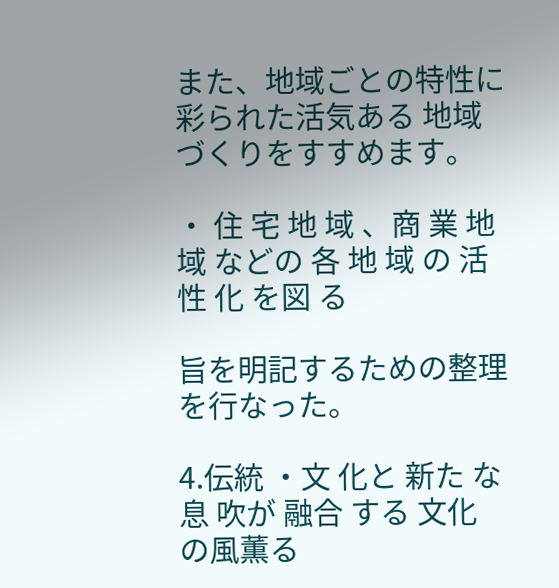また、地域ごとの特性に彩られた活気ある 地域づくりをすすめます。

・ 住 宅 地 域 、商 業 地 域 などの 各 地 域 の 活 性 化 を図 る

旨を明記するための整理を行なった。

4.伝統 ・文 化と 新た な息 吹が 融合 する 文化 の風薫る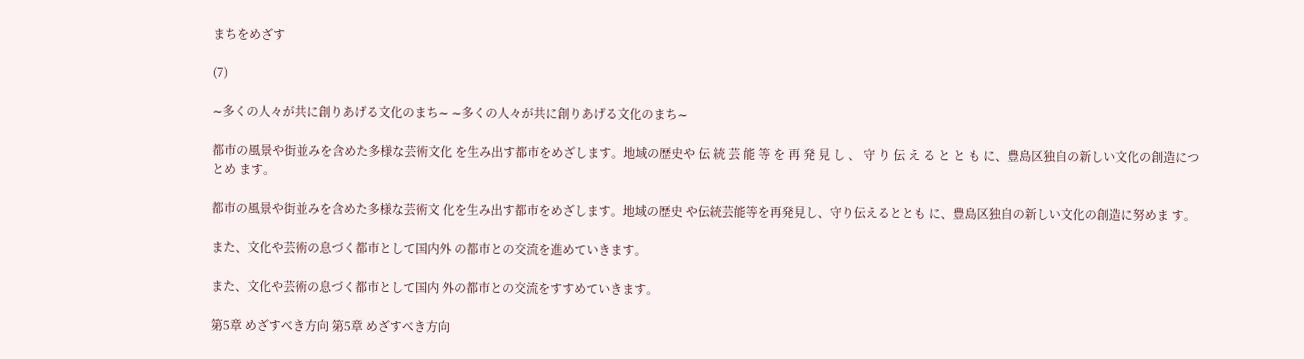まちをめざす

(7)

∼多くの人々が共に創りあげる文化のまち∼ ∼多くの人々が共に創りあげる文化のまち∼

都市の風景や街並みを含めた多様な芸術文化 を生み出す都市をめざします。地域の歴史や 伝 統 芸 能 等 を 再 発 見 し 、 守 り 伝 え る と と も に、豊島区独自の新しい文化の創造につとめ ます。

都市の風景や街並みを含めた多様な芸術文 化を生み出す都市をめざします。地域の歴史 や伝統芸能等を再発見し、守り伝えるととも に、豊島区独自の新しい文化の創造に努めま す。

また、文化や芸術の息づく都市として国内外 の都市との交流を進めていきます。

また、文化や芸術の息づく都市として国内 外の都市との交流をすすめていきます。

第5章 めざすべき方向 第5章 めざすべき方向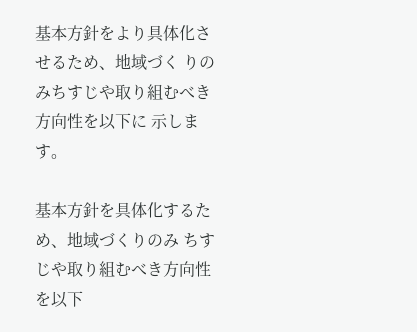基本方針をより具体化させるため、地域づく りのみちすじや取り組むべき方向性を以下に 示します。

基本方針を具体化するため、地域づくりのみ ちすじや取り組むべき方向性を以下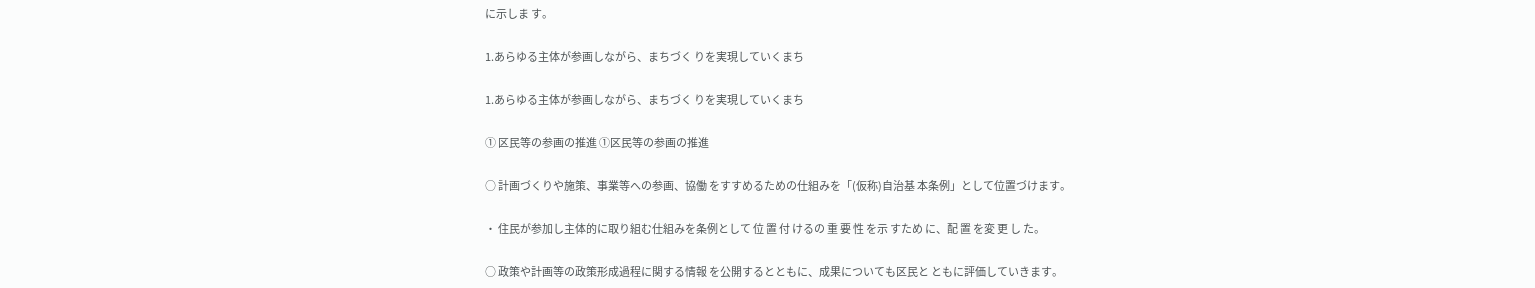に示しま す。

1.あらゆる主体が参画しながら、まちづく りを実現していくまち

1.あらゆる主体が参画しながら、まちづく りを実現していくまち

① 区民等の参画の推進 ①区民等の参画の推進

○ 計画づくりや施策、事業等への参画、協働 をすすめるための仕組みを「(仮称)自治基 本条例」として位置づけます。

・ 住民が参加し主体的に取り組む仕組みを条例として 位 置 付 けるの 重 要 性 を示 すため に、配 置 を変 更 し た。

○ 政策や計画等の政策形成過程に関する情報 を公開するとともに、成果についても区民と ともに評価していきます。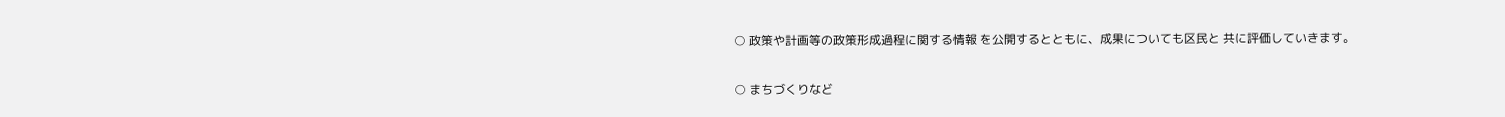○ 政策や計画等の政策形成過程に関する情報 を公開するとともに、成果についても区民と 共に評価していきます。

○ まちづくりなど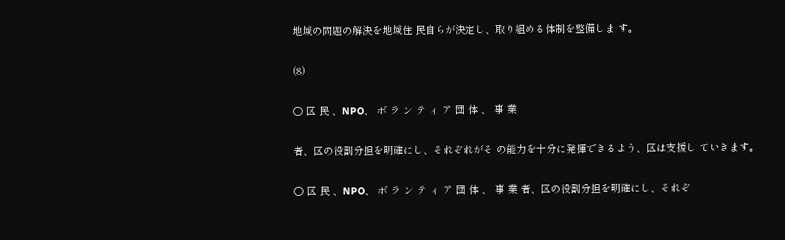地域の問題の解決を地域住 民自らが決定し、取り組める体制を整備しま す。

(8)

○ 区 民 、NPO、 ボ ラ ン テ ィ ア 団 体 、 事 業

者、区の役割分担を明確にし、それぞれがそ の能力を十分に発揮できるよう、区は支援し ていきます。

○ 区 民 、NPO、 ボ ラ ン テ ィ ア 団 体 、 事 業 者、区の役割分担を明確にし、それぞ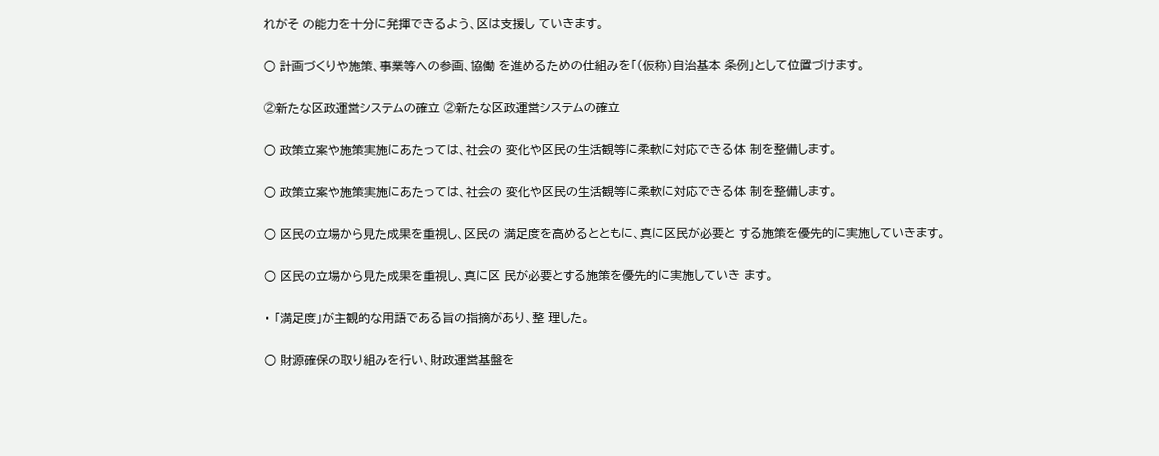れがそ の能力を十分に発揮できるよう、区は支援し ていきます。

○ 計画づくりや施策、事業等への参画、協働 を進めるための仕組みを「(仮称)自治基本 条例」として位置づけます。

②新たな区政運営システムの確立 ②新たな区政運営システムの確立

○ 政策立案や施策実施にあたっては、社会の 変化や区民の生活観等に柔軟に対応できる体 制を整備します。

○ 政策立案や施策実施にあたっては、社会の 変化や区民の生活観等に柔軟に対応できる体 制を整備します。

○ 区民の立場から見た成果を重視し、区民の 満足度を高めるとともに、真に区民が必要と する施策を優先的に実施していきます。

○ 区民の立場から見た成果を重視し、真に区 民が必要とする施策を優先的に実施していき ます。

・ 「満足度」が主観的な用語である旨の指摘があり、整 理した。

○ 財源確保の取り組みを行い、財政運営基盤を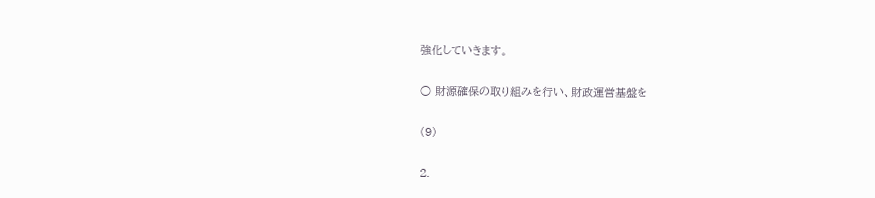強化していきます。

○ 財源確保の取り組みを行い、財政運営基盤を

(9)

2.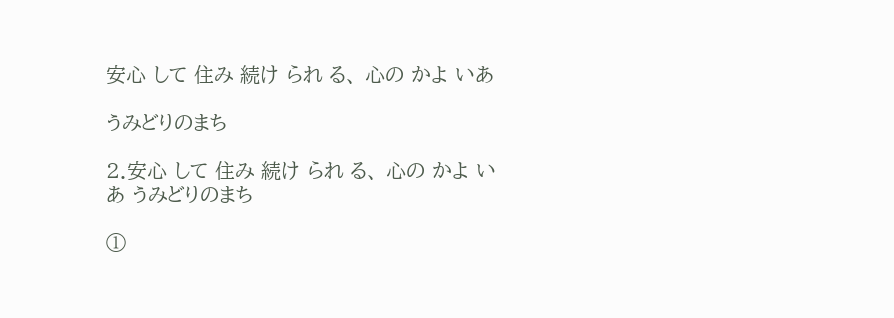安心 して 住み 続け られ る、 心の かよ いあ

うみどりのまち

2.安心 して 住み 続け られ る、 心の かよ いあ うみどりのまち

①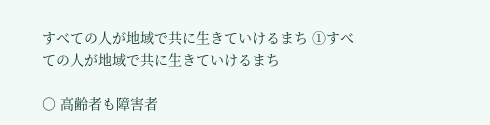すべての人が地域で共に生きていけるまち ①すべての人が地域で共に生きていけるまち

○ 高齢者も障害者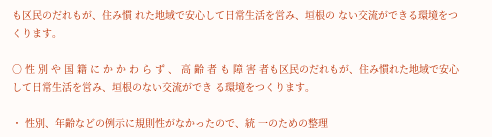も区民のだれもが、住み慣 れた地域で安心して日常生活を営み、垣根の ない交流ができる環境をつくります。

○ 性 別 や 国 籍 に か か わ ら ず 、 高 齢 者 も 障 害 者も区民のだれもが、住み慣れた地域で安心 して日常生活を営み、垣根のない交流ができ る環境をつくります。

・ 性別、年齢などの例示に規則性がなかったので、統 一のための整理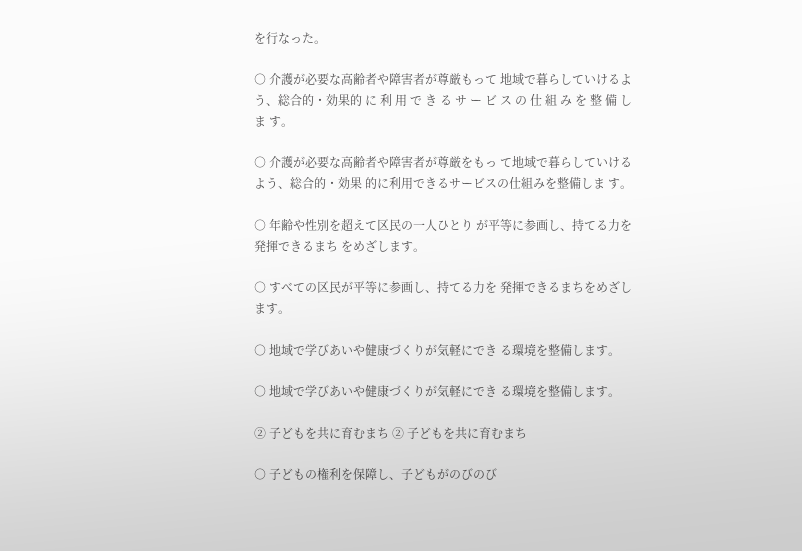を行なった。

○ 介護が必要な高齢者や障害者が尊厳もって 地域で暮らしていけるよう、総合的・効果的 に 利 用 で き る サ ー ビ ス の 仕 組 み を 整 備 し ま す。

○ 介護が必要な高齢者や障害者が尊厳をもっ て地域で暮らしていけるよう、総合的・効果 的に利用できるサービスの仕組みを整備しま す。

○ 年齢や性別を超えて区民の一人ひとり が平等に参画し、持てる力を発揮できるまち をめざします。

○ すべての区民が平等に参画し、持てる力を 発揮できるまちをめざします。

○ 地域で学びあいや健康づくりが気軽にでき る環境を整備します。

○ 地域で学びあいや健康づくりが気軽にでき る環境を整備します。

② 子どもを共に育むまち ② 子どもを共に育むまち

○ 子どもの権利を保障し、子どもがのびのび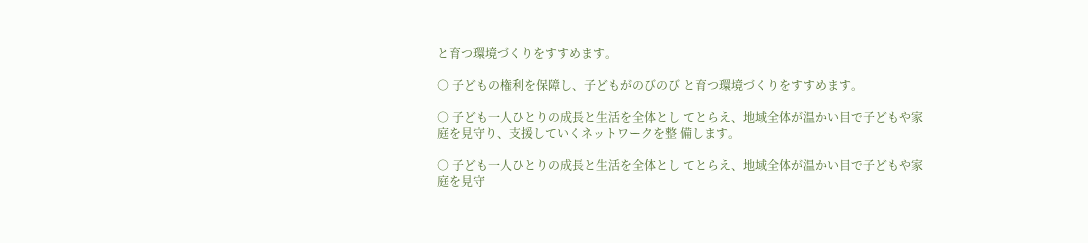と育つ環境づくりをすすめます。

○ 子どもの権利を保障し、子どもがのびのび と育つ環境づくりをすすめます。

○ 子ども一人ひとりの成長と生活を全体とし てとらえ、地域全体が温かい目で子どもや家 庭を見守り、支援していくネットワークを整 備します。

○ 子ども一人ひとりの成長と生活を全体とし てとらえ、地域全体が温かい目で子どもや家 庭を見守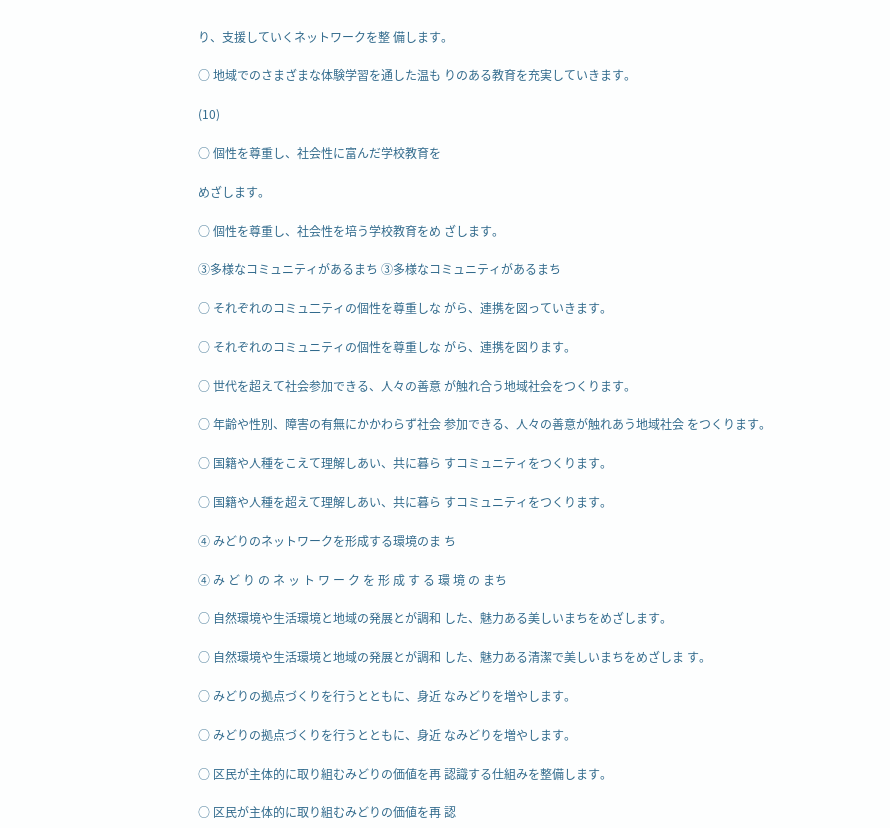り、支援していくネットワークを整 備します。

○ 地域でのさまざまな体験学習を通した温も りのある教育を充実していきます。

(10)

○ 個性を尊重し、社会性に富んだ学校教育を

めざします。

○ 個性を尊重し、社会性を培う学校教育をめ ざします。

③多様なコミュニティがあるまち ③多様なコミュニティがあるまち

○ それぞれのコミュ二ティの個性を尊重しな がら、連携を図っていきます。

○ それぞれのコミュニティの個性を尊重しな がら、連携を図ります。

○ 世代を超えて社会参加できる、人々の善意 が触れ合う地域社会をつくります。

○ 年齢や性別、障害の有無にかかわらず社会 参加できる、人々の善意が触れあう地域社会 をつくります。

○ 国籍や人種をこえて理解しあい、共に暮ら すコミュニティをつくります。

○ 国籍や人種を超えて理解しあい、共に暮ら すコミュニティをつくります。

④ みどりのネットワークを形成する環境のま ち

④ み ど り の ネ ッ ト ワ ー ク を 形 成 す る 環 境 の まち

○ 自然環境や生活環境と地域の発展とが調和 した、魅力ある美しいまちをめざします。

○ 自然環境や生活環境と地域の発展とが調和 した、魅力ある清潔で美しいまちをめざしま す。

○ みどりの拠点づくりを行うとともに、身近 なみどりを増やします。

○ みどりの拠点づくりを行うとともに、身近 なみどりを増やします。

○ 区民が主体的に取り組むみどりの価値を再 認識する仕組みを整備します。

○ 区民が主体的に取り組むみどりの価値を再 認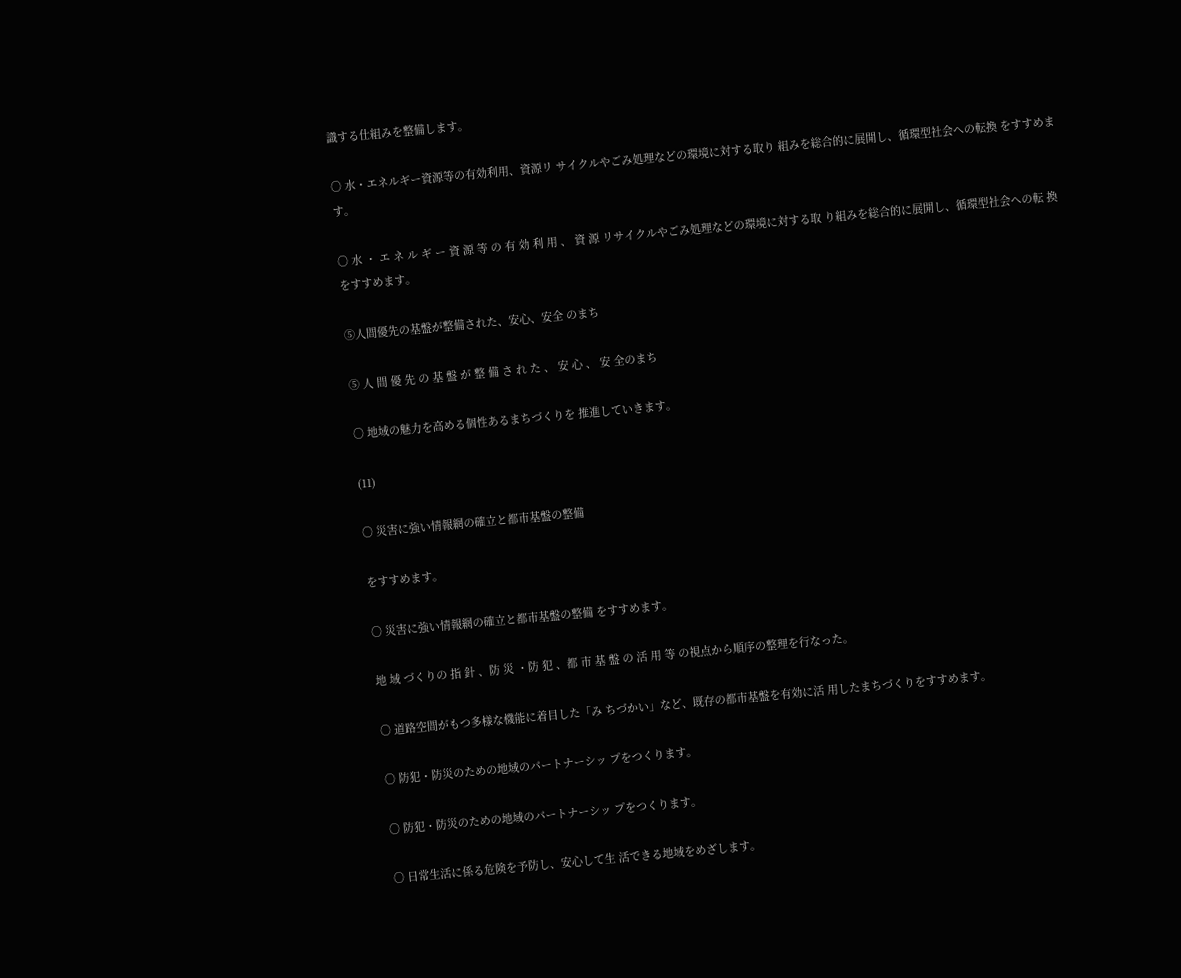識する仕組みを整備します。

○ 水・エネルギー資源等の有効利用、資源リ サイクルやごみ処理などの環境に対する取り 組みを総合的に展開し、循環型社会への転換 をすすめます。

○ 水 ・ エ ネ ル ギ ー 資 源 等 の 有 効 利 用 、 資 源 リサイクルやごみ処理などの環境に対する取 り組みを総合的に展開し、循環型社会への転 換をすすめます。

⑤人間優先の基盤が整備された、安心、安全 のまち

⑤ 人 間 優 先 の 基 盤 が 整 備 さ れ た 、 安 心 、 安 全のまち

○ 地域の魅力を高める個性あるまちづくりを 推進していきます。

(11)

○ 災害に強い情報網の確立と都市基盤の整備

をすすめます。

○ 災害に強い情報網の確立と都市基盤の整備 をすすめます。

地 域 づくりの 指 針 、防 災 ・防 犯 、都 市 基 盤 の 活 用 等 の視点から順序の整理を行なった。

○ 道路空間がもつ多様な機能に着目した「み ちづかい」など、既存の都市基盤を有効に活 用したまちづくりをすすめます。

○ 防犯・防災のための地域のパートナーシッ プをつくります。

○ 防犯・防災のための地域のパートナーシッ プをつくります。

○ 日常生活に係る危険を予防し、安心して生 活できる地域をめざします。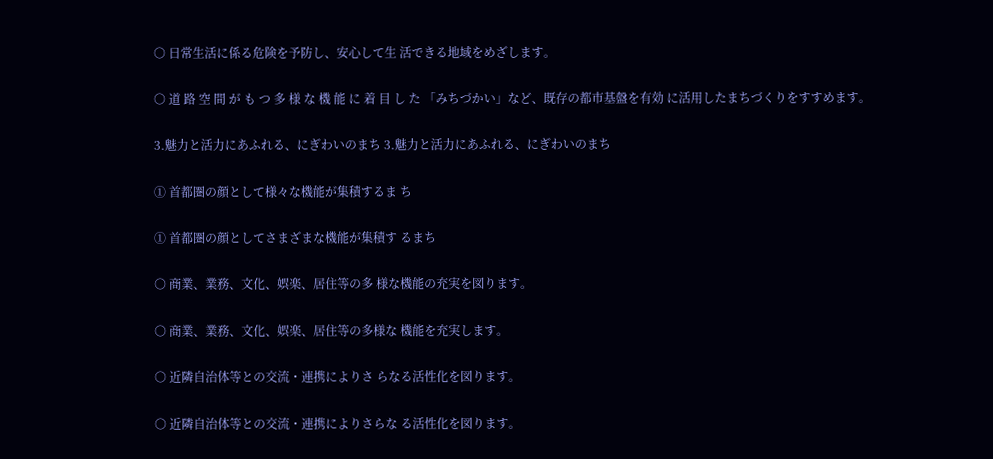○ 日常生活に係る危険を予防し、安心して生 活できる地域をめざします。

○ 道 路 空 間 が も つ 多 様 な 機 能 に 着 目 し た 「みちづかい」など、既存の都市基盤を有効 に活用したまちづくりをすすめます。

3.魅力と活力にあふれる、にぎわいのまち 3.魅力と活力にあふれる、にぎわいのまち

① 首都圏の顔として様々な機能が集積するま ち

① 首都圏の顔としてさまざまな機能が集積す るまち

○ 商業、業務、文化、娯楽、居住等の多 様な機能の充実を図ります。

○ 商業、業務、文化、娯楽、居住等の多様な 機能を充実します。

○ 近隣自治体等との交流・連携によりさ らなる活性化を図ります。

○ 近隣自治体等との交流・連携によりさらな る活性化を図ります。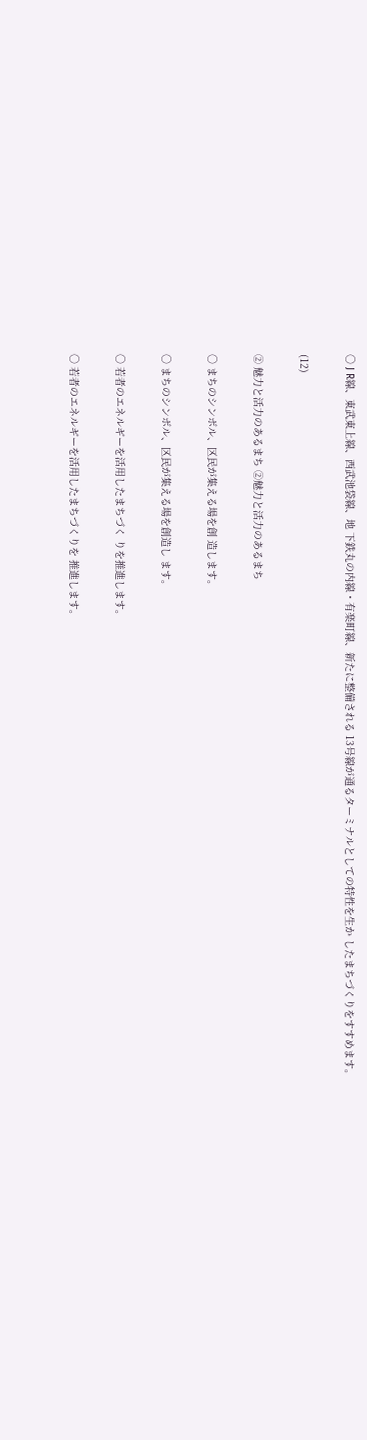○ J R線、東武東上線、西武池袋線、地 下鉄丸の内線・有楽町線、新たに整備される 13号線が通るターミナルとしての特性を生か したまちづくりをすすめます。

(12)

② 魅力と活力のあるまち ②魅力と活力のあるまち

○ まちのシンボル、区民が集える場を創 造します。

○ まちのシンボル、区民が集える場を創造し ます。

○ 若者のエネルギーを活用したまちづく りを推進します。

○ 若者のエネルギーを活用したまちづくりを 推進します。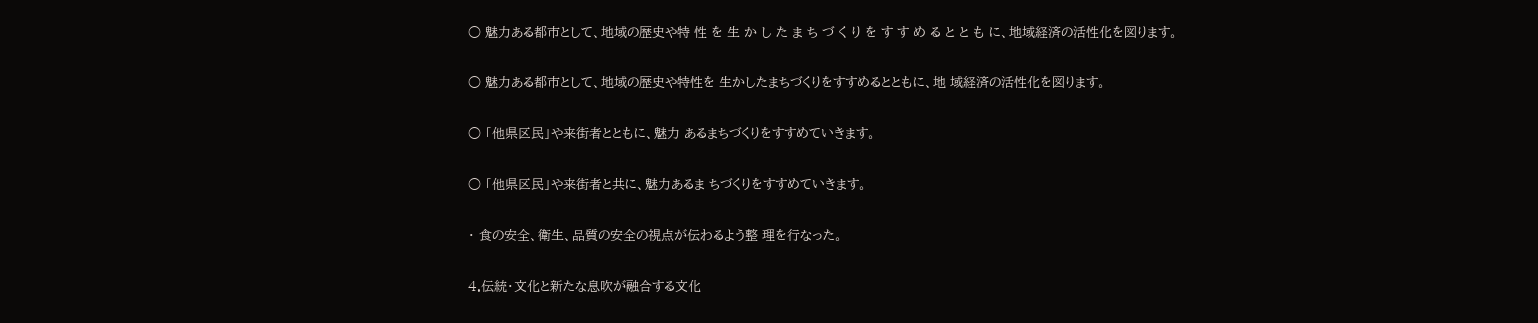○ 魅力ある都市として、地域の歴史や特 性 を 生 か し た ま ち づ く り を す す め る と と も に、地域経済の活性化を図ります。

○ 魅力ある都市として、地域の歴史や特性を 生かしたまちづくりをすすめるとともに、地 域経済の活性化を図ります。

○ 「他県区民」や来街者とともに、魅力 あるまちづくりをすすめていきます。

○ 「他県区民」や来街者と共に、魅力あるま ちづくりをすすめていきます。

・ 食の安全、衛生、品質の安全の視点が伝わるよう整 理を行なった。

4.伝統・文化と新たな息吹が融合する文化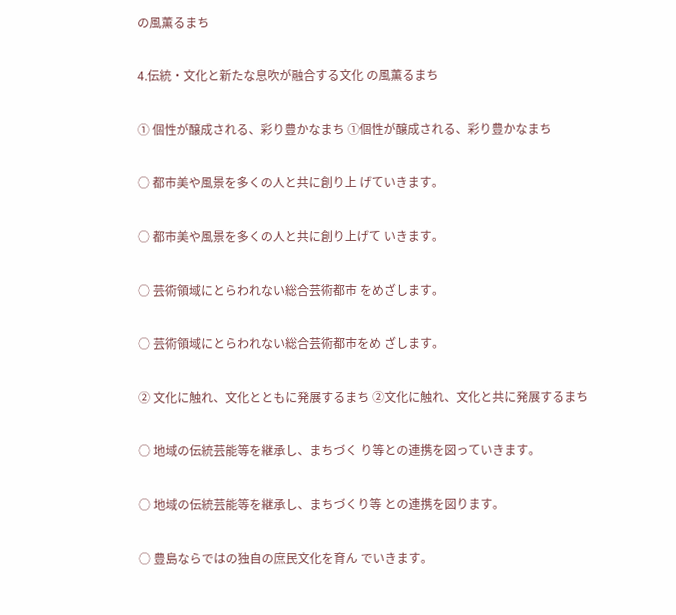の風薫るまち

4.伝統・文化と新たな息吹が融合する文化 の風薫るまち

① 個性が醸成される、彩り豊かなまち ①個性が醸成される、彩り豊かなまち

○ 都市美や風景を多くの人と共に創り上 げていきます。

○ 都市美や風景を多くの人と共に創り上げて いきます。

○ 芸術領域にとらわれない総合芸術都市 をめざします。

○ 芸術領域にとらわれない総合芸術都市をめ ざします。

② 文化に触れ、文化とともに発展するまち ②文化に触れ、文化と共に発展するまち

○ 地域の伝統芸能等を継承し、まちづく り等との連携を図っていきます。

○ 地域の伝統芸能等を継承し、まちづくり等 との連携を図ります。

○ 豊島ならではの独自の庶民文化を育ん でいきます。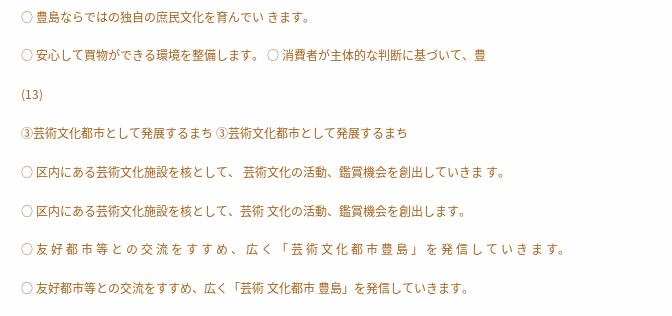○ 豊島ならではの独自の庶民文化を育んでい きます。

○ 安心して買物ができる環境を整備します。 ○ 消費者が主体的な判断に基づいて、豊

(13)

③芸術文化都市として発展するまち ③芸術文化都市として発展するまち

○ 区内にある芸術文化施設を核として、 芸術文化の活動、鑑賞機会を創出していきま す。

○ 区内にある芸術文化施設を核として、芸術 文化の活動、鑑賞機会を創出します。

○ 友 好 都 市 等 と の 交 流 を す す め 、 広 く 「 芸 術 文 化 都 市 豊 島 」 を 発 信 し て い き ま す。

○ 友好都市等との交流をすすめ、広く「芸術 文化都市 豊島」を発信していきます。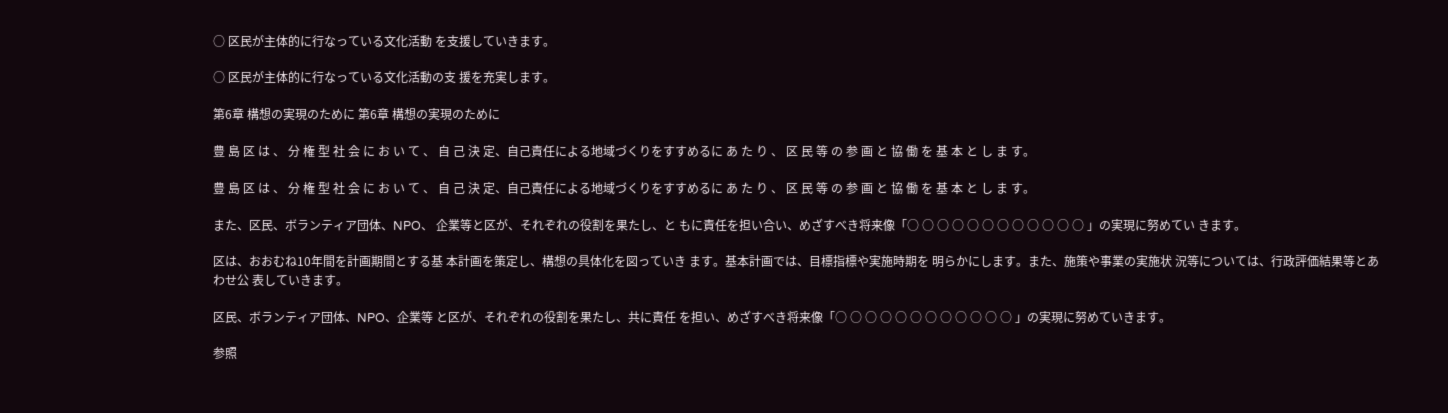○ 区民が主体的に行なっている文化活動 を支援していきます。

○ 区民が主体的に行なっている文化活動の支 援を充実します。

第6章 構想の実現のために 第6章 構想の実現のために

豊 島 区 は 、 分 権 型 社 会 に お い て 、 自 己 決 定、自己責任による地域づくりをすすめるに あ た り 、 区 民 等 の 参 画 と 協 働 を 基 本 と し ま す。

豊 島 区 は 、 分 権 型 社 会 に お い て 、 自 己 決 定、自己責任による地域づくりをすすめるに あ た り 、 区 民 等 の 参 画 と 協 働 を 基 本 と し ま す。

また、区民、ボランティア団体、NPO、 企業等と区が、それぞれの役割を果たし、と もに責任を担い合い、めざすべき将来像「○ ○ ○ ○ ○ ○ ○ ○ ○ ○ ○ ○ 」の実現に努めてい きます。

区は、おおむね10年間を計画期間とする基 本計画を策定し、構想の具体化を図っていき ます。基本計画では、目標指標や実施時期を 明らかにします。また、施策や事業の実施状 況等については、行政評価結果等とあわせ公 表していきます。

区民、ボランティア団体、NPO、企業等 と区が、それぞれの役割を果たし、共に責任 を担い、めざすべき将来像「○ ○ ○ ○ ○ ○ ○ ○ ○ ○ ○ ○ 」の実現に努めていきます。

参照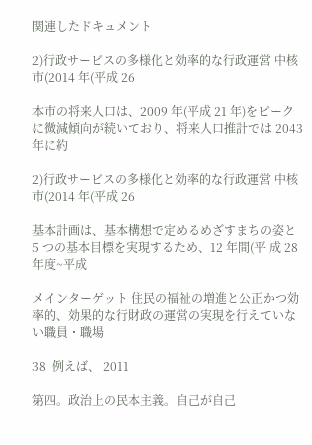関連したドキュメント

2)行政サービスの多様化と効率的な行政運営 中核市(2014 年(平成 26

本市の将来人口は、2009 年(平成 21 年)をピークに微減傾向が続いており、将来人口推計では 2043 年に約

2)行政サービスの多様化と効率的な行政運営 中核市(2014 年(平成 26

基本計画は、基本構想で定めるめざすまちの姿と 5 つの基本目標を実現するため、12 年間(平 成 28 年度~平成

メインターゲット 住民の福祉の増進と公正かつ効率的、効果的な行財政の運営の実現を行えていない職員・職場

38  例えば、 2011

第四。政治上の民本主義。自己が自己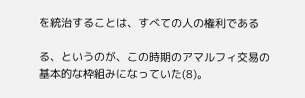を統治することは、すべての人の権利である

る、というのが、この時期のアマルフィ交易の基本的な枠組みになっていた(8)。